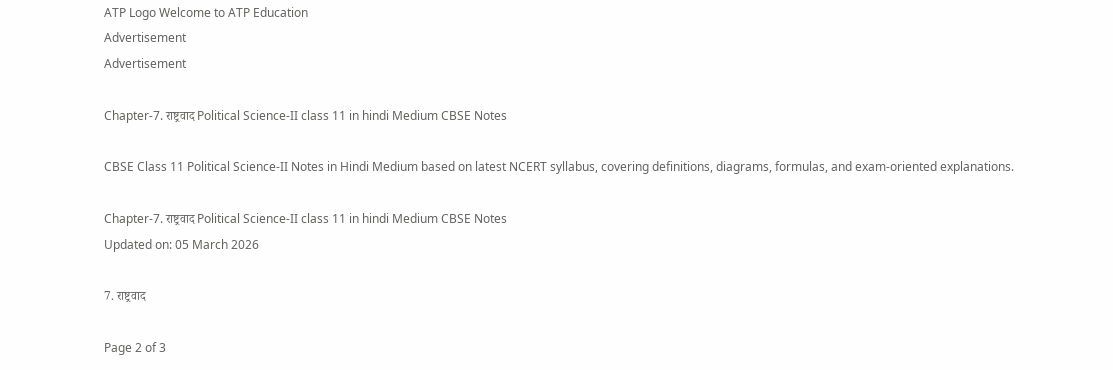ATP Logo Welcome to ATP Education
Advertisement
Advertisement

Chapter-7. राष्ट्रवाद Political Science-II class 11 in hindi Medium CBSE Notes

CBSE Class 11 Political Science-II Notes in Hindi Medium based on latest NCERT syllabus, covering definitions, diagrams, formulas, and exam-oriented explanations.

Chapter-7. राष्ट्रवाद Political Science-II class 11 in hindi Medium CBSE Notes
Updated on: 05 March 2026

7. राष्ट्रवाद

Page 2 of 3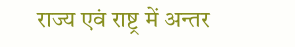राज्य एवं राष्ट्र में अन्तर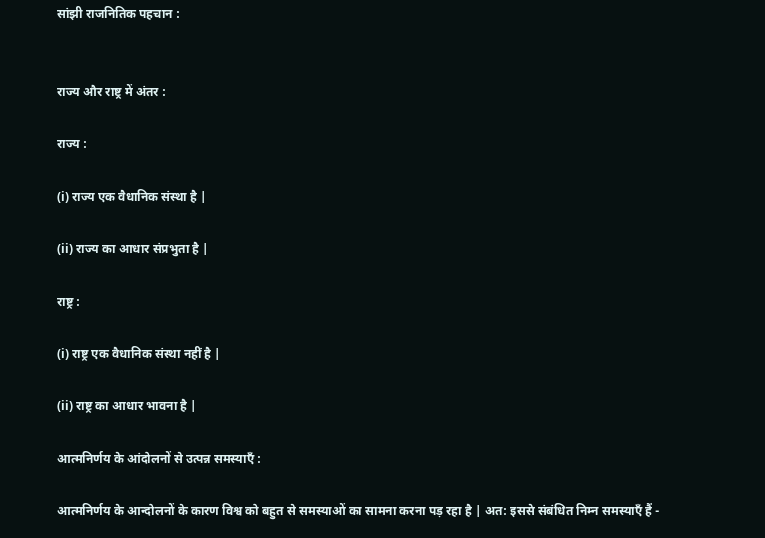सांझी राजनितिक पहचान :


राज्य और राष्ट्र में अंतर :

राज्य :

(i) राज्य एक वैधानिक संस्था है |

(ii) राज्य का आधार संप्रभुता है |

राष्ट्र :

(i) राष्ट्र एक वैधानिक संस्था नहीं है |

(ii) राष्ट्र का आधार भावना है |

आत्मनिर्णय के आंदोलनों से उत्पन्न समस्याएँ :

आत्मनिर्णय के आन्दोलनों के कारण विश्व को बहुत से समस्याओं का सामना करना पड़ रहा है | अत: इससे संबंधित निम्न समस्याएँ हैं -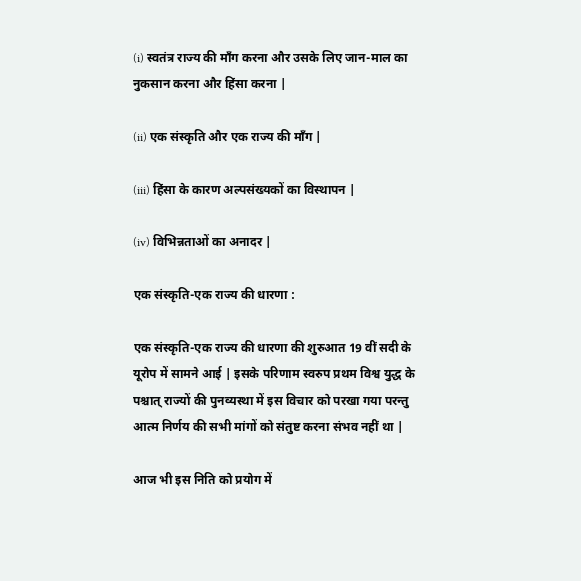(i) स्वतंत्र राज्य की माँग करना और उसके लिए जान-माल का नुकसान करना और हिंसा करना |

(ii) एक संस्कृति और एक राज्य की माँग |

(iii) हिंसा के कारण अल्पसंख्यकों का विस्थापन |

(iv) विभिन्नताओं का अनादर |

एक संस्कृति-एक राज्य की धारणा :

एक संस्कृति-एक राज्य की धारणा की शुरुआत 19 वीं सदी के यूरोप में सामने आई | इसके परिणाम स्वरुप प्रथम विश्व युद्ध के पश्चात् राज्यों की पुनव्यस्था में इस विचार को परखा गया परन्तु आत्म निर्णय की सभी मांगों को संतुष्ट करना संभव नहीं था |

आज भी इस निति को प्रयोग में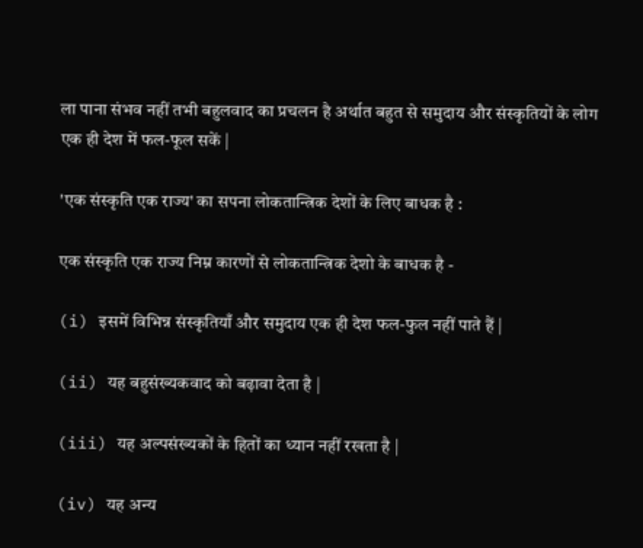ला पाना संभव नहीं तभी बहुलवाद का प्रचलन है अर्थात बहुत से समुदाय और संस्कृतियों के लोग एक ही देश में फल-फूल सकें |

'एक संस्कृति एक राज्य' का सपना लोकतान्त्रिक देशों के लिए बाधक है :

एक संस्कृति एक राज्य निम्न कारणों से लोकतान्त्रिक देशो के बाधक है -

(i) इसमें विभिन्न संस्कृतियाँ और समुदाय एक ही देश फल-फुल नहीं पाते हैं |

(ii) यह बहुसंख्यकवाद को बढ़ावा देता है |

(iii) यह अल्पसंख्यकों के हितों का ध्यान नहीं रखता है |

(iv) यह अन्य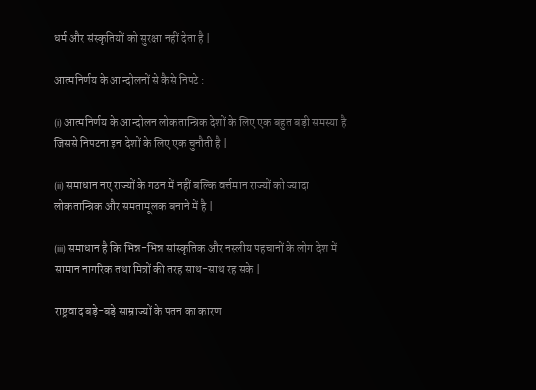धर्म और संस्कृतियों को सुरक्षा नहीं देता है |

आत्मनिर्णय के आन्दोलनों से कैसे निपटे :

(i) आत्मनिर्णय के आन्दोलन लोकतान्त्रिक देशों के लिए एक बहुत बड़ी समस्या है जिससे निपटना इन देशों के लिए एक चुनौती है |

(ii) समाधान नए राज्यों के गठन में नहीं बल्कि वर्त्तमान राज्यों को ज्यादा लोकतान्त्रिक और समतामूलक बनाने में है |

(iii) समाधान है कि भिन्न-भिन्न सांस्कृतिक और नस्लीय पहचानों के लोग देश में सामान नागरिक तथा मित्रों की तरह साथ-साथ रह सके |

राष्ट्रवाद बड़े-बड़े साम्राज्यों के पतन का कारण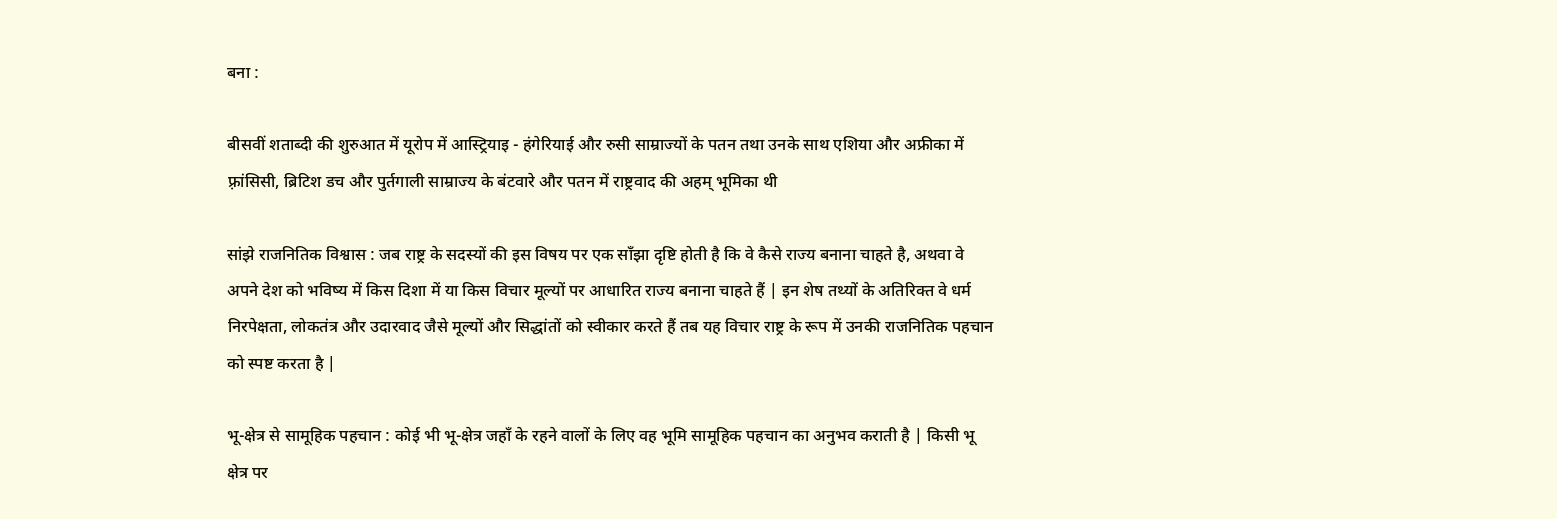बना :

बीसवीं शताब्दी की शुरुआत में यूरोप में आस्ट्रियाइ - हंगेरियाई और रुसी साम्राज्यों के पतन तथा उनके साथ एशिया और अफ्रीका में फ़्रांसिसी, ब्रिटिश डच और पुर्तगाली साम्राज्य के बंटवारे और पतन में राष्ट्रवाद की अहम् भूमिका थी

सांझे राजनितिक विश्वास : जब राष्ट्र के सदस्यों की इस विषय पर एक साँझा दृष्टि होती है कि वे कैसे राज्य बनाना चाहते है, अथवा वे अपने देश को भविष्य में किस दिशा में या किस विचार मूल्यों पर आधारित राज्य बनाना चाहते हैं | इन शेष तथ्यों के अतिरिक्त वे धर्म निरपेक्षता, लोकतंत्र और उदारवाद जैसे मूल्यों और सिद्धांतों को स्वीकार करते हैं तब यह विचार राष्ट्र के रूप में उनकी राजनितिक पहचान को स्पष्ट करता है |

भू-क्षेत्र से सामूहिक पहचान : कोई भी भू-क्षेत्र जहाँ के रहने वालों के लिए वह भूमि सामूहिक पहचान का अनुभव कराती है | किसी भू क्षेत्र पर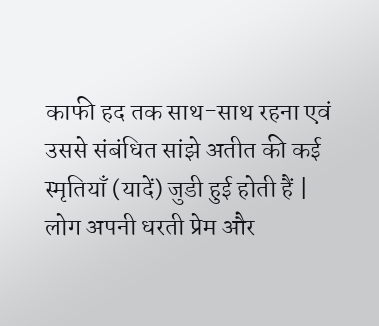काफी हद तक साथ-साथ रहना एवं उससे संबंधित सांझे अतीत की कई स्मृतियाँ (यादें) जुडी हुई होती हैं | लोग अपनी धरती प्रेम और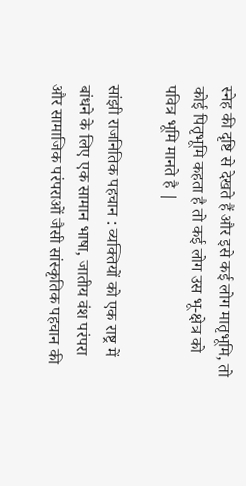स्नेह की दृष्टि से देखते हैं और इसे कई लोग मातृभूमि, तो कोई पितृभूमि कहता है तो कई लोग उस भू-क्षेत्र को पवित्र भूमि मानते है |

सांझी राजनितिक पहचान : व्यक्तियों को एक राष्ट्र में बांधने के लिए एक सामान भाषा, जातीय वंश परंपरा और सामाजिक परंपराओं जैसी सांस्कृतिक पहचान की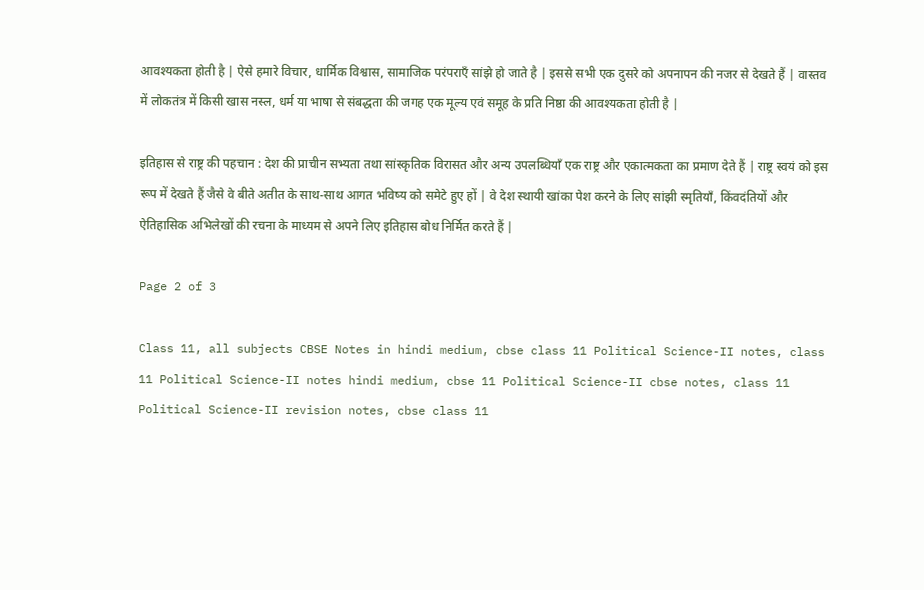आवश्यकता होती है | ऐसे हमारे विचार, धार्मिक विश्वास, सामाजिक परंपराएँ सांझे हो जाते है | इससे सभी एक दुसरे को अपनापन की नजर से देखते हैं | वास्तव में लोकतंत्र में किसी खास नस्ल, धर्म या भाषा से संबद्धता की जगह एक मूल्य एवं समूह के प्रति निष्ठा की आवश्यकता होती है |

इतिहास से राष्ट्र की पहचान : देश की प्राचीन सभ्यता तथा सांस्कृतिक विरासत और अन्य उपलब्धियाँ एक राष्ट्र और एकात्मकता का प्रमाण देते हैं | राष्ट्र स्वयं को इस रूप में देखते हैं जैसे वे बीते अतीत के साथ-साथ आगत भविष्य को समेटे हुए हों | वे देश स्थायी खांका पेश करने के लिए सांझी स्मृतियाँ, किंवदंतियों और ऐतिहासिक अभिलेखों की रचना के माध्यम से अपने लिए इतिहास बोध निर्मित करते हैं |

Page 2 of 3

Class 11, all subjects CBSE Notes in hindi medium, cbse class 11 Political Science-II notes, class 11 Political Science-II notes hindi medium, cbse 11 Political Science-II cbse notes, class 11 Political Science-II revision notes, cbse class 11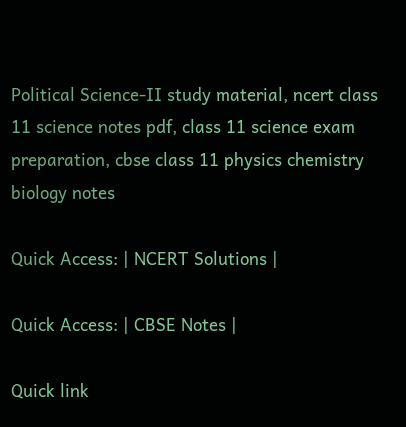Political Science-II study material, ncert class 11 science notes pdf, class 11 science exam preparation, cbse class 11 physics chemistry biology notes

Quick Access: | NCERT Solutions |

Quick Access: | CBSE Notes |

Quick link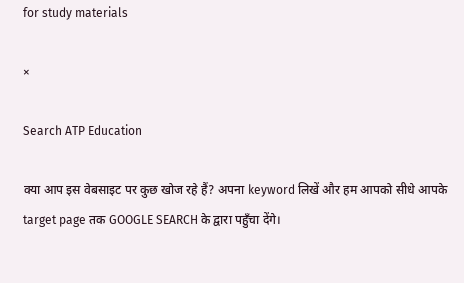for study materials

×

Search ATP Education

क्या आप इस वेबसाइट पर कुछ खोज रहे हैं? अपना keyword लिखें और हम आपको सीधे आपके target page तक GOOGLE SEARCH के द्वारा पहुँचा देंगे।